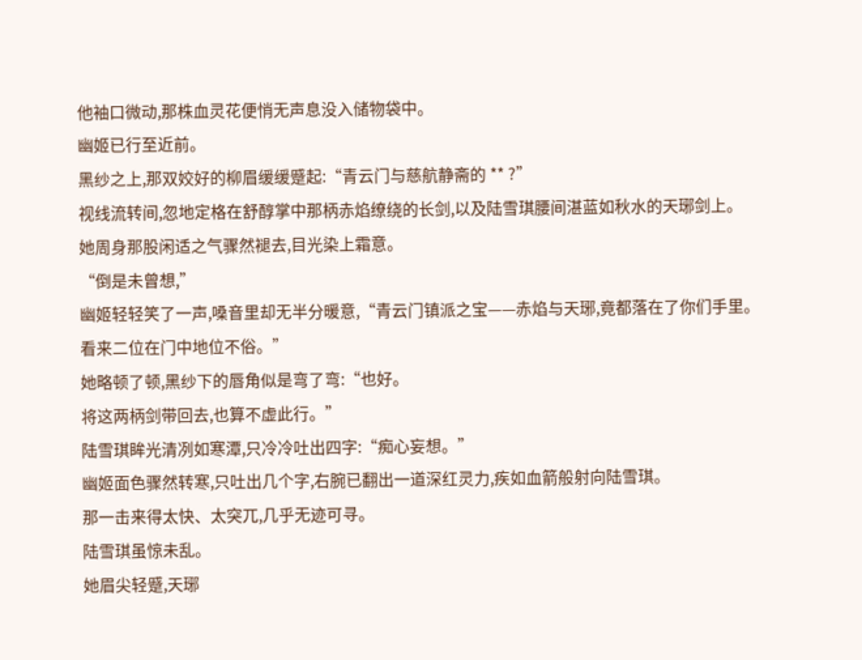他袖口微动,那株血灵花便悄无声息没入储物袋中。
幽姬已行至近前。
黑纱之上,那双姣好的柳眉缓缓蹙起:“青云门与慈航静斋的 ** ?”
视线流转间,忽地定格在舒醇掌中那柄赤焰缭绕的长剑,以及陆雪琪腰间湛蓝如秋水的天琊剑上。
她周身那股闲适之气骤然褪去,目光染上霜意。
“倒是未曾想,”
幽姬轻轻笑了一声,嗓音里却无半分暖意,“青云门镇派之宝——赤焰与天琊,竟都落在了你们手里。
看来二位在门中地位不俗。”
她略顿了顿,黑纱下的唇角似是弯了弯:“也好。
将这两柄剑带回去,也算不虚此行。”
陆雪琪眸光清冽如寒潭,只冷冷吐出四字:“痴心妄想。”
幽姬面色骤然转寒,只吐出几个字,右腕已翻出一道深红灵力,疾如血箭般射向陆雪琪。
那一击来得太快、太突兀,几乎无迹可寻。
陆雪琪虽惊未乱。
她眉尖轻蹙,天琊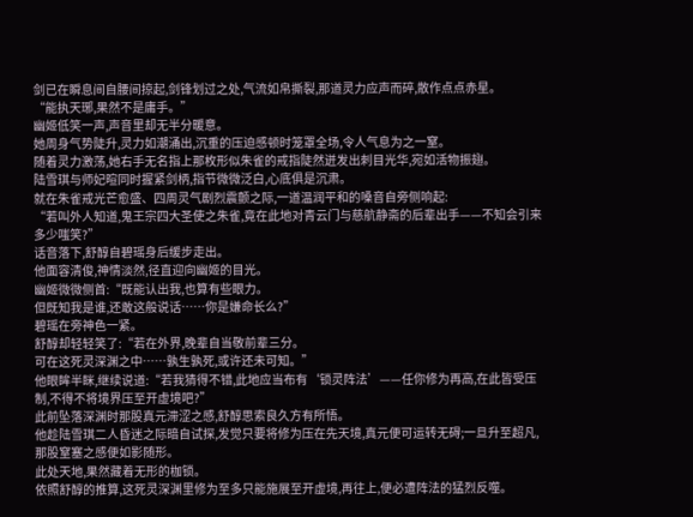剑已在瞬息间自腰间掠起,剑锋划过之处,气流如帛撕裂,那道灵力应声而碎,散作点点赤星。
“能执天琊,果然不是庸手。”
幽姬低笑一声,声音里却无半分暖意。
她周身气势陡升,灵力如潮涌出,沉重的压迫感顿时笼罩全场,令人气息为之一窒。
随着灵力激荡,她右手无名指上那枚形似朱雀的戒指陡然迸发出刺目光华,宛如活物振翅。
陆雪琪与师妃暄同时握紧剑柄,指节微微泛白,心底俱是沉肃。
就在朱雀戒光芒愈盛、四周灵气剧烈震颤之际,一道温润平和的嗓音自旁侧响起:
“若叫外人知道,鬼王宗四大圣使之朱雀,竟在此地对青云门与慈航静斋的后辈出手——不知会引来多少嗤笑?”
话音落下,舒醇自碧瑶身后缓步走出。
他面容清俊,神情淡然,径直迎向幽姬的目光。
幽姬微微侧首:“既能认出我,也算有些眼力。
但既知我是谁,还敢这般说话……你是嫌命长么?”
碧瑶在旁神色一紧。
舒醇却轻轻笑了:“若在外界,晚辈自当敬前辈三分。
可在这死灵深渊之中……孰生孰死,或许还未可知。”
他眼眸半眯,继续说道:“若我猜得不错,此地应当布有‘锁灵阵法’——任你修为再高,在此皆受压制,不得不将境界压至开虚境吧?”
此前坠落深渊时那股真元滞涩之感,舒醇思索良久方有所悟。
他趁陆雪琪二人昏迷之际暗自试探,发觉只要将修为压在先天境,真元便可运转无碍;一旦升至超凡,那股窒塞之感便如影随形。
此处天地,果然藏着无形的枷锁。
依照舒醇的推算,这死灵深渊里修为至多只能施展至开虚境,再往上,便必遭阵法的猛烈反噬。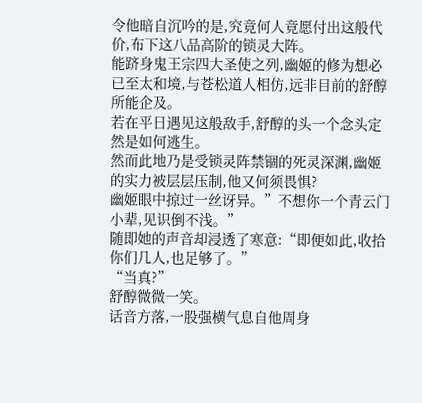令他暗自沉吟的是,究竟何人竟愿付出这般代价,布下这八品高阶的锁灵大阵。
能跻身鬼王宗四大圣使之列,幽姬的修为想必已至太和境,与苍松道人相仿,远非目前的舒醇所能企及。
若在平日遇见这般敌手,舒醇的头一个念头定然是如何逃生。
然而此地乃是受锁灵阵禁锢的死灵深渊,幽姬的实力被层层压制,他又何须畏惧?
幽姬眼中掠过一丝讶异。”不想你一个青云门小辈,见识倒不浅。”
随即她的声音却浸透了寒意:“即便如此,收拾你们几人,也足够了。”
“当真?”
舒醇微微一笑。
话音方落,一股强横气息自他周身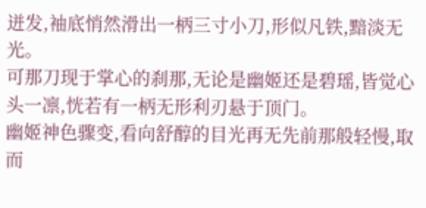迸发,袖底悄然滑出一柄三寸小刀,形似凡铁,黯淡无光。
可那刀现于掌心的刹那,无论是幽姬还是碧瑶,皆觉心头一凛,恍若有一柄无形利刃悬于顶门。
幽姬神色骤变,看向舒醇的目光再无先前那般轻慢,取而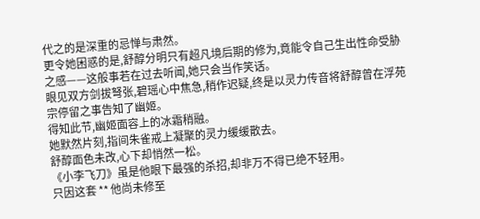代之的是深重的忌惮与肃然。
更令她困惑的是,舒醇分明只有超凡境后期的修为,竟能令自己生出性命受胁之感——这般事若在过去听闻,她只会当作笑话。
眼见双方剑拔弩张,碧瑶心中焦急,稍作迟疑,终是以灵力传音将舒醇曾在浮苑宗停留之事告知了幽姬。
得知此节,幽姬面容上的冰霜稍融。
她默然片刻,指间朱雀戒上凝聚的灵力缓缓散去。
舒醇面色未改,心下却悄然一松。
《小李飞刀》虽是他眼下最强的杀招,却非万不得已绝不轻用。
只因这套 ** 他尚未修至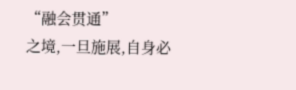“融会贯通”
之境,一旦施展,自身必